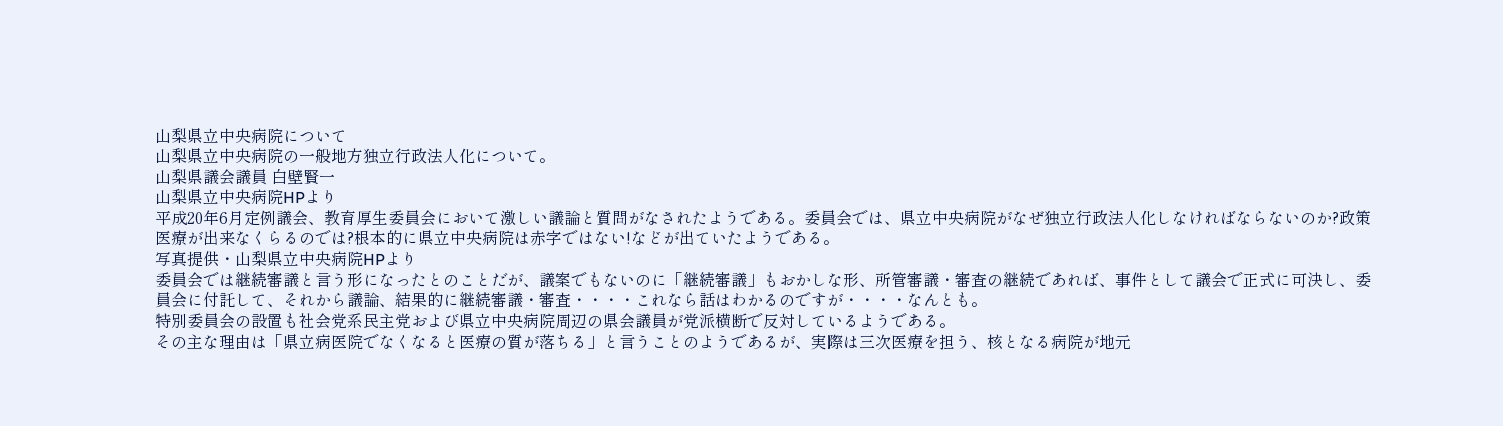山梨県立中央病院について
山梨県立中央病院の一般地方独立行政法人化について。
山梨県議会議員 白壁賢一
山梨県立中央病院HPより
平成20年6月定例議会、教育厚生委員会において激しい議論と質問がなされたようである。委員会では、県立中央病院がなぜ独立行政法人化しなければならないのか?政策医療が出来なくらるのでは?根本的に県立中央病院は赤字ではない!などが出ていたようである。
写真提供・山梨県立中央病院HPより
委員会では継続審議と言う形になったとのことだが、議案でもないのに「継続審議」もおかしな形、所管審議・審査の継続であれば、事件として議会で正式に可決し、委員会に付託して、それから議論、結果的に継続審議・審査・・・・これなら話はわかるのですが・・・・なんとも。
特別委員会の設置も社会党系民主党および県立中央病院周辺の県会議員が党派横断で反対しているようである。
その主な理由は「県立病医院でなくなると医療の質が落ちる」と言うことのようであるが、実際は三次医療を担う、核となる病院が地元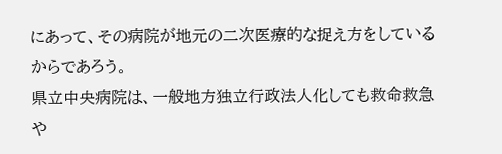にあって、その病院が地元の二次医療的な捉え方をしているからであろう。
県立中央病院は、一般地方独立行政法人化しても救命救急や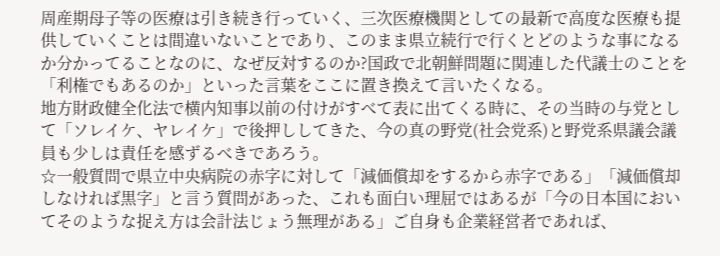周産期母子等の医療は引き続き行っていく、三次医療機関としての最新で高度な医療も提供していくことは間違いないことであり、このまま県立続行で行くとどのような事になるか分かってることなのに、なぜ反対するのか?国政で北朝鮮問題に関連した代議士のことを「利権でもあるのか」といった言葉をここに置き換えて言いたくなる。
地方財政健全化法で横内知事以前の付けがすべて表に出てくる時に、その当時の与党として「ソレイケ、ヤレイケ」で後押ししてきた、今の真の野党(社会党系)と野党系県議会議員も少しは責任を感ずるべきであろう。
☆一般質問で県立中央病院の赤字に対して「減価償却をするから赤字である」「減価償却しなければ黒字」と言う質問があった、これも面白い理屈ではあるが「今の日本国においてそのような捉え方は会計法じょう無理がある」ご自身も企業経営者であれば、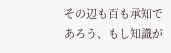その辺も百も承知であろう、もし知識が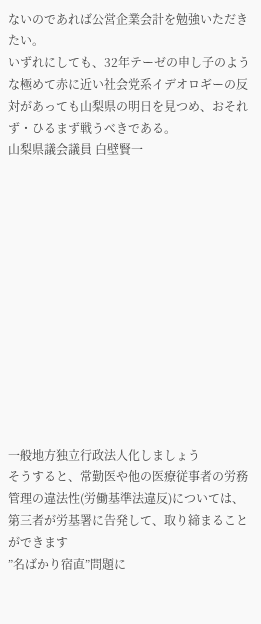ないのであれば公営企業会計を勉強いただきたい。
いずれにしても、32年テーゼの申し子のような極めて赤に近い社会党系イデオロギーの反対があっても山梨県の明日を見つめ、おそれず・ひるまず戦うべきである。
山梨県議会議員 白壁賢一













一般地方独立行政法人化しましょう
そうすると、常勤医や他の医療従事者の労務管理の違法性(労働基準法違反)については、第三者が労基署に告発して、取り締まることができます
”名ばかり宿直”問題に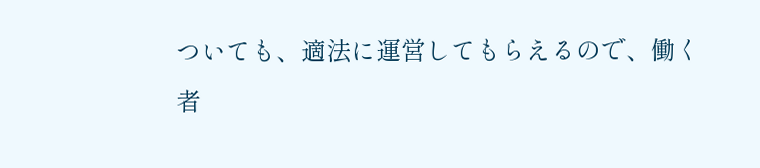ついても、適法に運営してもらえるので、働く者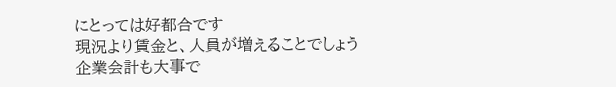にとっては好都合です
現況より賃金と、人員が増えることでしょう
企業会計も大事で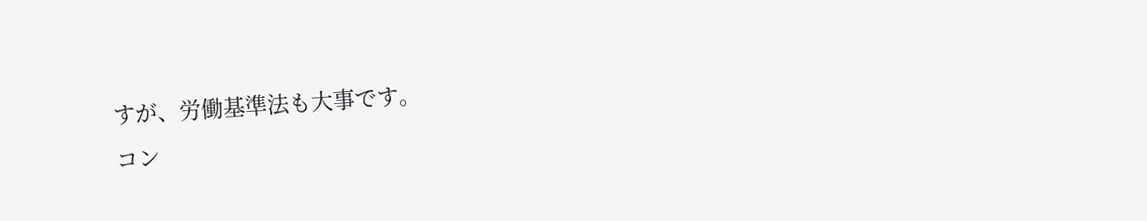すが、労働基準法も大事です。
コン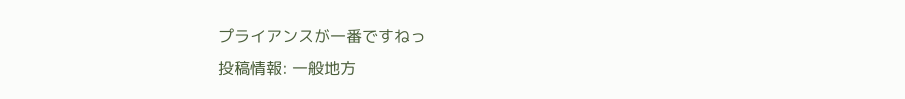プライアンスが一番ですねっ
投稿情報: 一般地方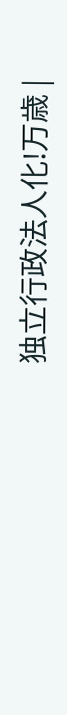独立行政法人化!万歳 |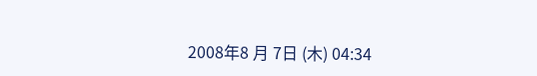2008年8 月 7日 (木) 04:34